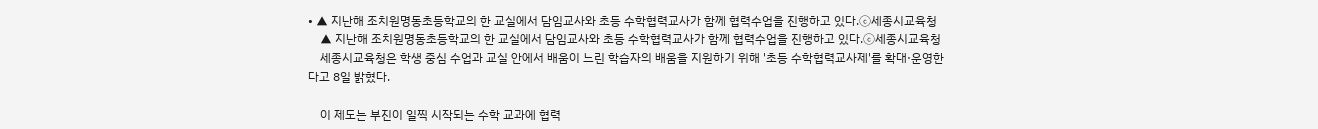• ▲ 지난해 조치원명동초등학교의 한 교실에서 담임교사와 초등 수학협력교사가 함께 협력수업을 진행하고 있다.ⓒ세종시교육청
    ▲ 지난해 조치원명동초등학교의 한 교실에서 담임교사와 초등 수학협력교사가 함께 협력수업을 진행하고 있다.ⓒ세종시교육청
    세종시교육청은 학생 중심 수업과 교실 안에서 배움이 느린 학습자의 배움을 지원하기 위해 '초등 수학협력교사제'를 확대·운영한다고 8일 밝혔다.

    이 제도는 부진이 일찍 시작되는 수학 교과에 협력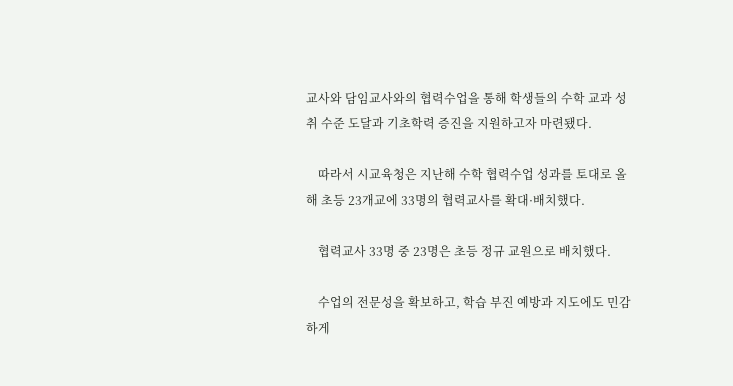교사와 담임교사와의 협력수업을 통해 학생들의 수학 교과 성취 수준 도달과 기초학력 증진을 지원하고자 마련됐다.

    따라서 시교육청은 지난해 수학 협력수업 성과를 토대로 올해 초등 23개교에 33명의 협력교사를 확대·배치했다.

    협력교사 33명 중 23명은 초등 정규 교원으로 배치했다.

    수업의 전문성을 확보하고, 학습 부진 예방과 지도에도 민감하게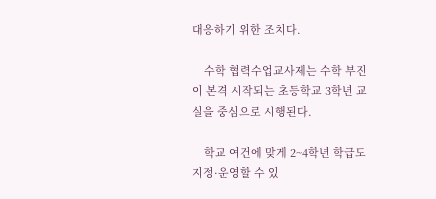대응하기 위한 조치다.

    수학 협력수업교사제는 수학 부진이 본격 시작되는 초등학교 3학년 교실을 중심으로 시행된다.

    학교 여건에 맞게 2~4학년 학급도 지정·운영할 수 있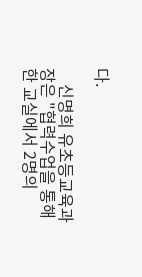다.

    신명희 유초등교육과장은 "협력수업을 통해 한 교실에서 2명의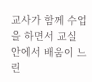교사가 함께 수업을 하면서 교실 안에서 배움이 느린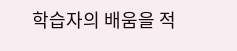학습자의 배움을 적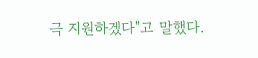극 지원하겠다"고 말했다.